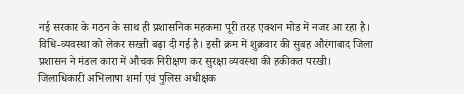नई सरकार के गठन के साथ ही प्रशासनिक महकमा पूरी तरह एक्शन मोड में नजर आ रहा है। विधि-व्यवस्था को लेकर सख्ती बढ़ा दी गई है। इसी क्रम में शुक्रवार की सुबह औरंगाबाद जिला प्रशासन ने मंडल कारा में औचक निरीक्षण कर सुरक्षा व्यवस्था की हकीकत परखी। जिलाधिकारी अभिलाषा शर्मा एवं पुलिस अधीक्षक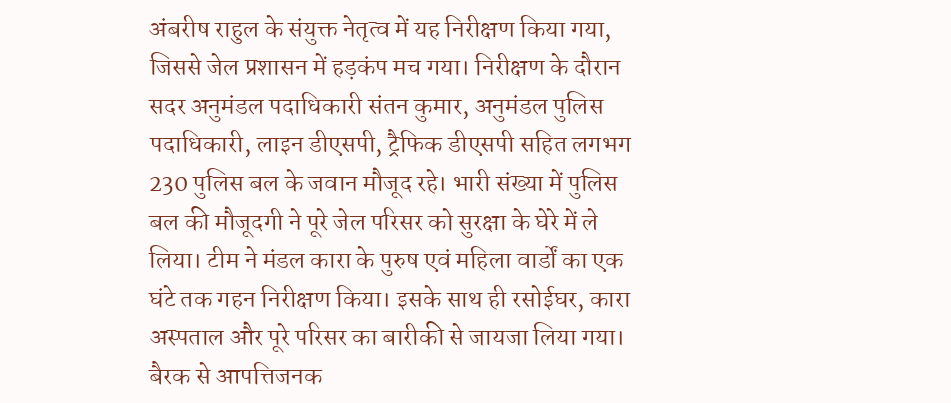अंबरीष राहुल के संयुक्त नेतृत्व में यह निरीक्षण किया गया, जिससे जेल प्रशासन में हड़कंप मच गया। निरीक्षण के दौरान सदर अनुमंडल पदाधिकारी संतन कुमार, अनुमंडल पुलिस पदाधिकारी, लाइन डीएसपी, ट्रैफिक डीएसपी सहित लगभग 230 पुलिस बल के जवान मौजूद रहे। भारी संख्या में पुलिस बल की मौजूदगी ने पूरे जेल परिसर को सुरक्षा के घेरे में ले लिया। टीम ने मंडल कारा के पुरुष एवं महिला वार्डों का एक घंटे तक गहन निरीक्षण किया। इसके साथ ही रसोईघर, कारा अस्पताल और पूरे परिसर का बारीकी से जायजा लिया गया। बैरक से आपत्तिजनक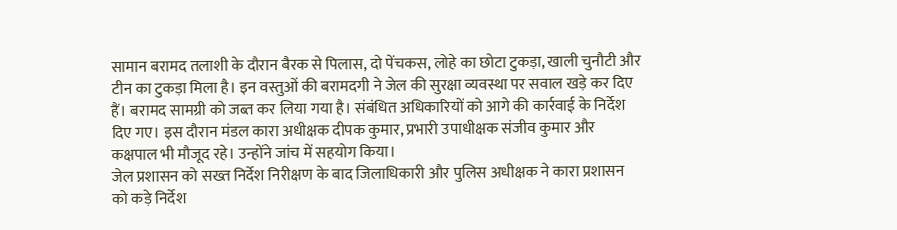सामान बरामद तलाशी के दौरान बैरक से पिलास, दो पेंचकस, लोहे का छोटा टुकड़ा, खाली चुनौटी और टीन का टुकड़ा मिला है। इन वस्तुओं की बरामदगी ने जेल की सुरक्षा व्यवस्था पर सवाल खड़े कर दिए हैं। बरामद सामग्री को जब्त कर लिया गया है। संबंधित अधिकारियों को आगे की कार्रवाई के निर्देश दिए गए। इस दौरान मंडल कारा अधीक्षक दीपक कुमार, प्रभारी उपाधीक्षक संजीव कुमार और कक्षपाल भी मौजूद रहे। उन्होंने जांच में सहयोग किया।
जेल प्रशासन को सख्त निर्देश निरीक्षण के बाद जिलाधिकारी और पुलिस अधीक्षक ने कारा प्रशासन को कड़े निर्देश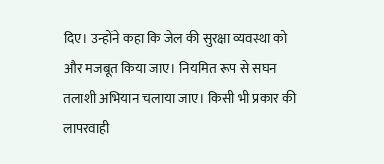दिए। उन्होंने कहा कि जेल की सुरक्षा व्यवस्था को और मजबूत किया जाए। नियमित रूप से सघन तलाशी अभियान चलाया जाए। किसी भी प्रकार की लापरवाही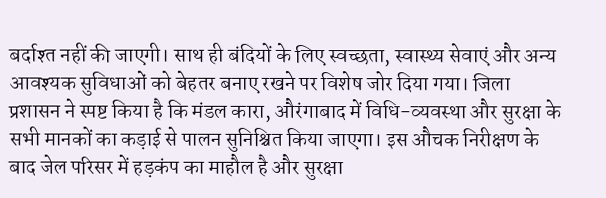बर्दाश्त नहीं की जाएगी। साथ ही बंदियों के लिए स्वच्छता, स्वास्थ्य सेवाएं और अन्य आवश्यक सुविधाओं को बेहतर बनाए रखने पर विशेष जोर दिया गया। जिला प्रशासन ने स्पष्ट किया है कि मंडल कारा, औरंगाबाद में विधि-व्यवस्था और सुरक्षा के सभी मानकों का कड़ाई से पालन सुनिश्चित किया जाएगा। इस औचक निरीक्षण के बाद जेल परिसर में हड़कंप का माहौल है और सुरक्षा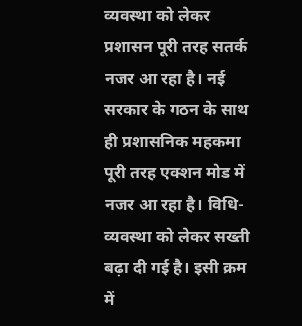व्यवस्था को लेकर प्रशासन पूरी तरह सतर्क नजर आ रहा है। नई सरकार के गठन के साथ ही प्रशासनिक महकमा पूरी तरह एक्शन मोड में नजर आ रहा है। विधि-व्यवस्था को लेकर सख्ती बढ़ा दी गई है। इसी क्रम में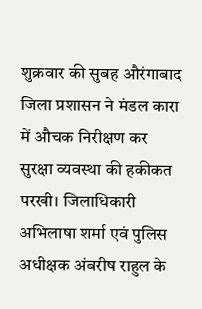शुक्रवार की सुबह औरंगाबाद जिला प्रशासन ने मंडल कारा में औचक निरीक्षण कर सुरक्षा व्यवस्था की हकीकत परखी। जिलाधिकारी अभिलाषा शर्मा एवं पुलिस अधीक्षक अंबरीष राहुल के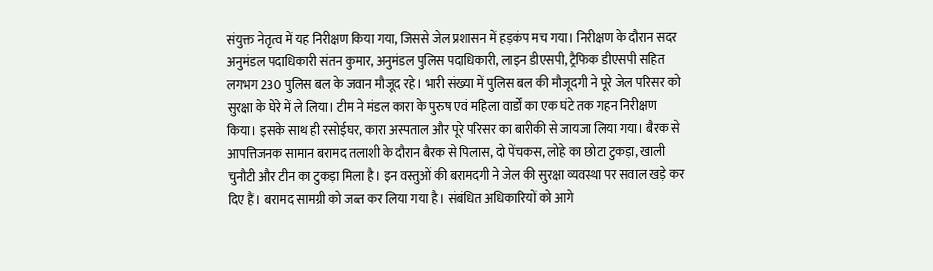संयुक्त नेतृत्व में यह निरीक्षण किया गया, जिससे जेल प्रशासन में हड़कंप मच गया। निरीक्षण के दौरान सदर अनुमंडल पदाधिकारी संतन कुमार, अनुमंडल पुलिस पदाधिकारी, लाइन डीएसपी, ट्रैफिक डीएसपी सहित लगभग 230 पुलिस बल के जवान मौजूद रहे। भारी संख्या में पुलिस बल की मौजूदगी ने पूरे जेल परिसर को सुरक्षा के घेरे में ले लिया। टीम ने मंडल कारा के पुरुष एवं महिला वार्डों का एक घंटे तक गहन निरीक्षण किया। इसके साथ ही रसोईघर, कारा अस्पताल और पूरे परिसर का बारीकी से जायजा लिया गया। बैरक से आपत्तिजनक सामान बरामद तलाशी के दौरान बैरक से पिलास, दो पेंचकस, लोहे का छोटा टुकड़ा, खाली चुनौटी और टीन का टुकड़ा मिला है। इन वस्तुओं की बरामदगी ने जेल की सुरक्षा व्यवस्था पर सवाल खड़े कर दिए हैं। बरामद सामग्री को जब्त कर लिया गया है। संबंधित अधिकारियों को आगे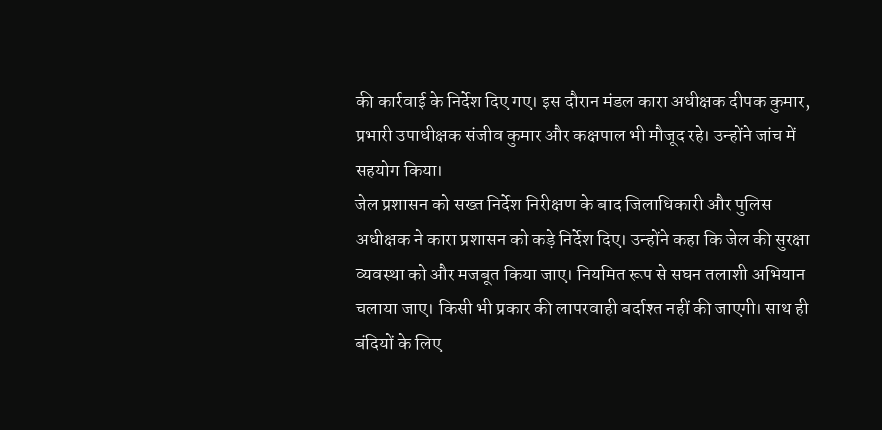की कार्रवाई के निर्देश दिए गए। इस दौरान मंडल कारा अधीक्षक दीपक कुमार, प्रभारी उपाधीक्षक संजीव कुमार और कक्षपाल भी मौजूद रहे। उन्होंने जांच में सहयोग किया।
जेल प्रशासन को सख्त निर्देश निरीक्षण के बाद जिलाधिकारी और पुलिस अधीक्षक ने कारा प्रशासन को कड़े निर्देश दिए। उन्होंने कहा कि जेल की सुरक्षा व्यवस्था को और मजबूत किया जाए। नियमित रूप से सघन तलाशी अभियान चलाया जाए। किसी भी प्रकार की लापरवाही बर्दाश्त नहीं की जाएगी। साथ ही बंदियों के लिए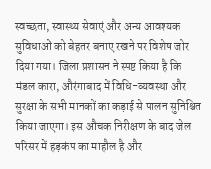स्वच्छता, स्वास्थ्य सेवाएं और अन्य आवश्यक सुविधाओं को बेहतर बनाए रखने पर विशेष जोर दिया गया। जिला प्रशासन ने स्पष्ट किया है कि मंडल कारा, औरंगाबाद में विधि-व्यवस्था और सुरक्षा के सभी मानकों का कड़ाई से पालन सुनिश्चित किया जाएगा। इस औचक निरीक्षण के बाद जेल परिसर में हड़कंप का माहौल है और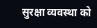सुरक्षा व्यवस्था को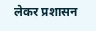लेकर प्रशासन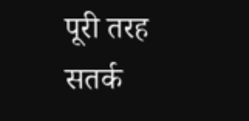पूरी तरह सतर्क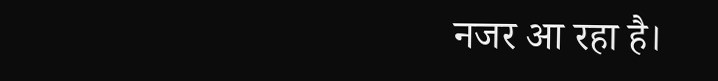नजर आ रहा है।